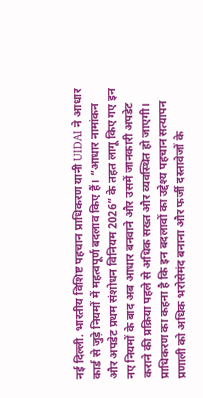नई दिल्ली. भारतीय विशिष्ट पहचान प्राधिकरण यानी UIDAI ने आधार कार्ड से जुड़े नियमों में महत्वपूर्ण बदलाव किए हैं। “आधार नामांकन और अपडेट प्रथम संशोधन विनियम 2026” के तहत लागू किए गए इन नए नियमों के बाद अब आधार बनवाने और उसमें जानकारी अपडेट कराने की प्रक्रिया पहले से अधिक सख्त और व्यवस्थित हो जाएगी। प्राधिकरण का कहना है कि इन बदलावों का उद्देश्य पहचान सत्यापन प्रणाली को अधिक भरोसेमंद बनाना और फर्जी दस्तावेजों के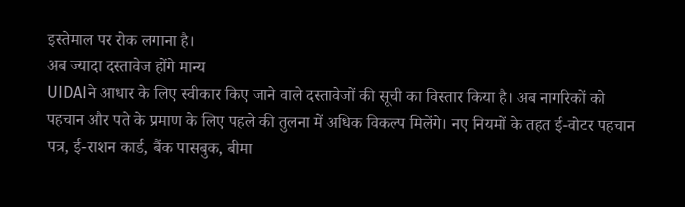इस्तेमाल पर रोक लगाना है।
अब ज्यादा दस्तावेज होंगे मान्य
UIDAIने आधार के लिए स्वीकार किए जाने वाले दस्तावेजों की सूची का विस्तार किया है। अब नागरिकों को पहचान और पते के प्रमाण के लिए पहले की तुलना में अधिक विकल्प मिलेंगे। नए नियमों के तहत ई-वोटर पहचान पत्र, ई-राशन कार्ड, बैंक पासबुक, बीमा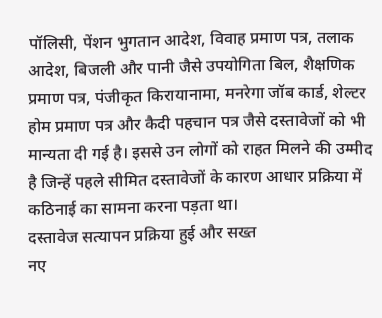पॉलिसी, पेंशन भुगतान आदेश, विवाह प्रमाण पत्र, तलाक आदेश, बिजली और पानी जैसे उपयोगिता बिल, शैक्षणिक प्रमाण पत्र, पंजीकृत किरायानामा, मनरेगा जॉब कार्ड, शेल्टर होम प्रमाण पत्र और कैदी पहचान पत्र जैसे दस्तावेजों को भी मान्यता दी गई है। इससे उन लोगों को राहत मिलने की उम्मीद है जिन्हें पहले सीमित दस्तावेजों के कारण आधार प्रक्रिया में कठिनाई का सामना करना पड़ता था।
दस्तावेज सत्यापन प्रक्रिया हुई और सख्त
नए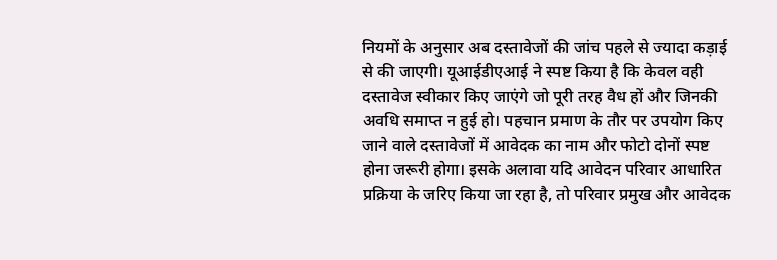नियमों के अनुसार अब दस्तावेजों की जांच पहले से ज्यादा कड़ाई से की जाएगी। यूआईडीएआई ने स्पष्ट किया है कि केवल वही दस्तावेज स्वीकार किए जाएंगे जो पूरी तरह वैध हों और जिनकी अवधि समाप्त न हुई हो। पहचान प्रमाण के तौर पर उपयोग किए जाने वाले दस्तावेजों में आवेदक का नाम और फोटो दोनों स्पष्ट होना जरूरी होगा। इसके अलावा यदि आवेदन परिवार आधारित प्रक्रिया के जरिए किया जा रहा है, तो परिवार प्रमुख और आवेदक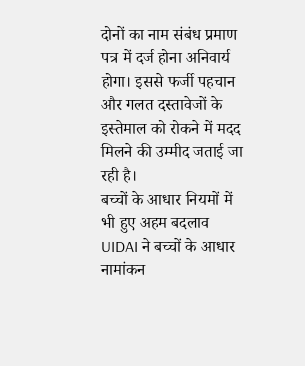दोनों का नाम संबंध प्रमाण पत्र में दर्ज होना अनिवार्य होगा। इससे फर्जी पहचान और गलत दस्तावेजों के इस्तेमाल को रोकने में मदद मिलने की उम्मीद जताई जा रही है।
बच्चों के आधार नियमों में भी हुए अहम बदलाव
UIDAI ने बच्चों के आधार नामांकन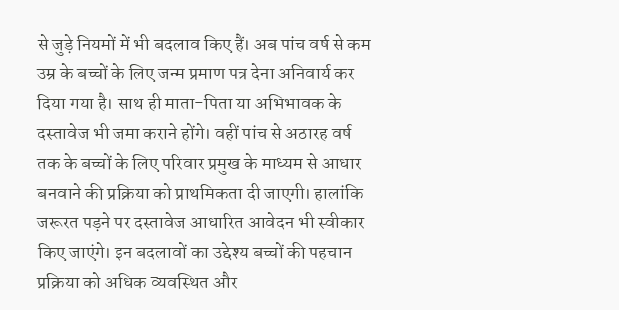से जुड़े नियमों में भी बदलाव किए हैं। अब पांच वर्ष से कम उम्र के बच्चों के लिए जन्म प्रमाण पत्र देना अनिवार्य कर दिया गया है। साथ ही माता-पिता या अभिभावक के दस्तावेज भी जमा कराने होंगे। वहीं पांच से अठारह वर्ष तक के बच्चों के लिए परिवार प्रमुख के माध्यम से आधार बनवाने की प्रक्रिया को प्राथमिकता दी जाएगी। हालांकि जरूरत पड़ने पर दस्तावेज आधारित आवेदन भी स्वीकार किए जाएंगे। इन बदलावों का उद्देश्य बच्चों की पहचान प्रक्रिया को अधिक व्यवस्थित और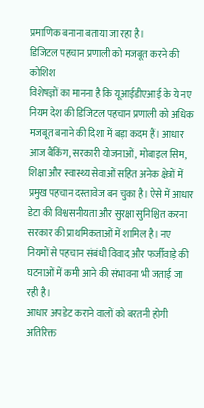प्रमाणिक बनाना बताया जा रहा है।
डिजिटल पहचान प्रणाली को मजबूत करने की कोशिश
विशेषज्ञों का मानना है कि यूआईडीएआई के ये नए नियम देश की डिजिटल पहचान प्रणाली को अधिक मजबूत बनाने की दिशा में बड़ा कदम हैं। आधार आज बैंकिंग, सरकारी योजनाओं, मोबाइल सिम, शिक्षा और स्वास्थ्य सेवाओं सहित अनेक क्षेत्रों में प्रमुख पहचान दस्तावेज बन चुका है। ऐसे में आधार डेटा की विश्वसनीयता और सुरक्षा सुनिश्चित करना सरकार की प्राथमिकताओं में शामिल है। नए नियमों से पहचान संबंधी विवाद और फर्जीवाड़े की घटनाओं में कमी आने की संभावना भी जताई जा रही है।
आधार अपडेट कराने वालों को बरतनी होगी अतिरिक्त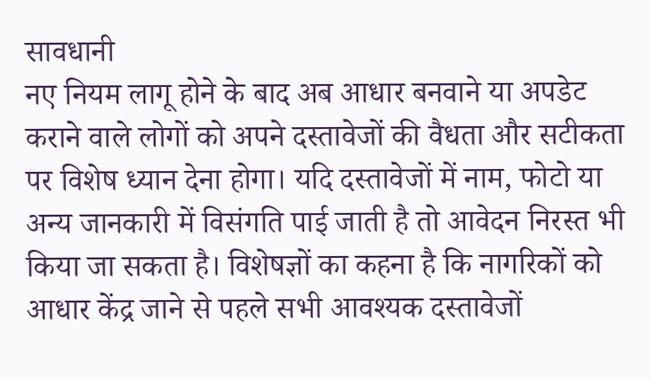सावधानी
नए नियम लागू होने के बाद अब आधार बनवाने या अपडेट कराने वाले लोगों को अपने दस्तावेजों की वैधता और सटीकता पर विशेष ध्यान देना होगा। यदि दस्तावेजों में नाम, फोटो या अन्य जानकारी में विसंगति पाई जाती है तो आवेदन निरस्त भी किया जा सकता है। विशेषज्ञों का कहना है कि नागरिकों को आधार केंद्र जाने से पहले सभी आवश्यक दस्तावेजों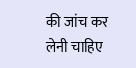की जांच कर लेनी चाहिए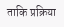ताकि प्रक्रिया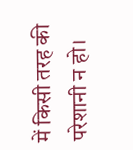में किसी तरह की परेशानी न हो।